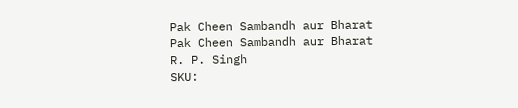Pak Cheen Sambandh aur Bharat
Pak Cheen Sambandh aur Bharat
R. P. Singh
SKU: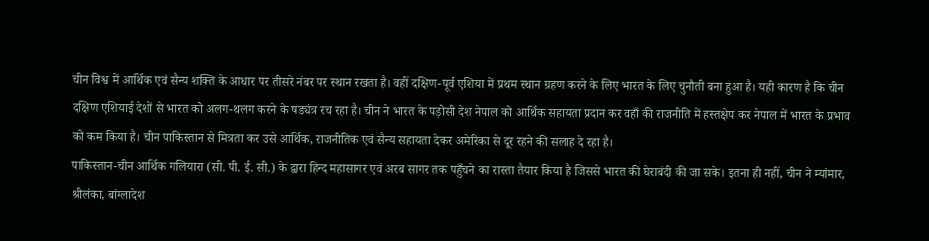चीन विश्व में आर्थिक एवं सैन्य शक्ति के आधार पर तीसरे नंबर पर स्थान रखता है। वहीं दक्षिण-पूर्व एशिया में प्रथम स्थान ग्रहण करने के लिए भारत के लिए चुनौती बना हुआ है। यही कारण है कि चीन दक्षिण एशियाई देशों से भारत को अलग-थलग करने के षड्यंत्र रच रहा है। चीन ने भारत के पड़ोसी देश नेपाल को आर्थिक सहायता प्रदान कर वहाँ की राजनीति में हस्तक्षेप कर नेपाल में भारत के प्रभाव को कम किया है। चीन पाकिस्तान से मित्रता कर उसे आर्थिक, राजनीतिक एवं सैन्य सहायता देकर अमेरिका से दूर रहने की सलाह दे रहा है।
पाकिस्तान-चीन आर्थिक गलियारा (सी. पी. ई. सी.) के द्वारा हिन्द महासागर एवं अरब सागर तक पहुँचने का रास्ता तैयार किया है जिससे भारत की घेराबंदी की जा सके। इतना ही नहीं, चीन ने म्यांमार, श्रीलंका, बांग्लादेश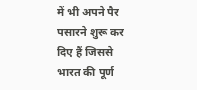में भी अपने पैर पसारने शुरू कर दिए हैं जिससे भारत की पूर्ण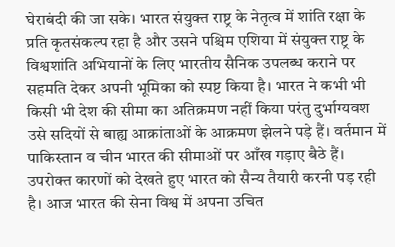घेराबंदी की जा सके। भारत संयुक्त राष्ट्र के नेतृत्व में शांति रक्षा के प्रति कृतसंकल्प रहा है और उसने पश्चिम एशिया में संयुक्त राष्ट्र के विश्वशांति अभियानों के लिए भारतीय सैनिक उपलब्ध कराने पर सहमति देकर अपनी भूमिका को स्पष्ट किया है। भारत ने कभी भी किसी भी देश की सीमा का अतिक्रमण नहीं किया परंतु दुर्भाग्यवश उसे सदियों से बाह्य आक्रांताओं के आक्रमण झेलने पड़े हैं। वर्तमान में पाकिस्तान व चीन भारत की सीमाओं पर आँख गड़ाए बैठे हैं। उपरोक्त कारणों को देखते हुए भारत को सैन्य तैयारी करनी पड़ रही है। आज भारत की सेना विश्व में अपना उचित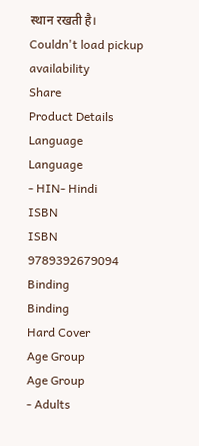स्थान रखती है।
Couldn't load pickup availability
Share
Product Details
Language
Language
- HIN- Hindi
ISBN
ISBN
9789392679094
Binding
Binding
Hard Cover
Age Group
Age Group
- Adults